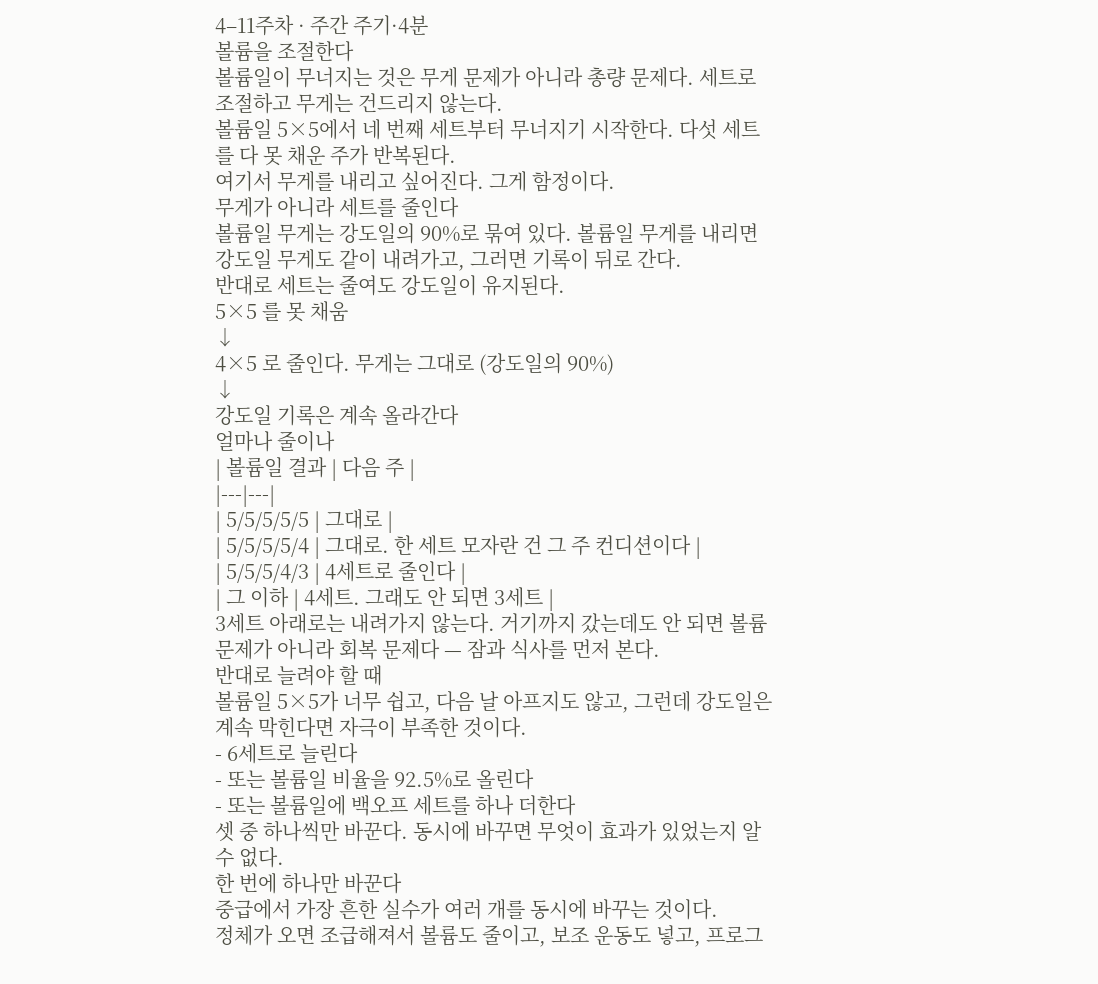4–11주차 · 주간 주기·4분
볼륨을 조절한다
볼륨일이 무너지는 것은 무게 문제가 아니라 총량 문제다. 세트로 조절하고 무게는 건드리지 않는다.
볼륨일 5×5에서 네 번째 세트부터 무너지기 시작한다. 다섯 세트를 다 못 채운 주가 반복된다.
여기서 무게를 내리고 싶어진다. 그게 함정이다.
무게가 아니라 세트를 줄인다
볼륨일 무게는 강도일의 90%로 묶여 있다. 볼륨일 무게를 내리면 강도일 무게도 같이 내려가고, 그러면 기록이 뒤로 간다.
반대로 세트는 줄여도 강도일이 유지된다.
5×5 를 못 채움
↓
4×5 로 줄인다. 무게는 그대로 (강도일의 90%)
↓
강도일 기록은 계속 올라간다
얼마나 줄이나
| 볼륨일 결과 | 다음 주 |
|---|---|
| 5/5/5/5/5 | 그대로 |
| 5/5/5/5/4 | 그대로. 한 세트 모자란 건 그 주 컨디션이다 |
| 5/5/5/4/3 | 4세트로 줄인다 |
| 그 이하 | 4세트. 그래도 안 되면 3세트 |
3세트 아래로는 내려가지 않는다. 거기까지 갔는데도 안 되면 볼륨 문제가 아니라 회복 문제다 — 잠과 식사를 먼저 본다.
반대로 늘려야 할 때
볼륨일 5×5가 너무 쉽고, 다음 날 아프지도 않고, 그런데 강도일은 계속 막힌다면 자극이 부족한 것이다.
- 6세트로 늘린다
- 또는 볼륨일 비율을 92.5%로 올린다
- 또는 볼륨일에 백오프 세트를 하나 더한다
셋 중 하나씩만 바꾼다. 동시에 바꾸면 무엇이 효과가 있었는지 알 수 없다.
한 번에 하나만 바꾼다
중급에서 가장 흔한 실수가 여러 개를 동시에 바꾸는 것이다.
정체가 오면 조급해져서 볼륨도 줄이고, 보조 운동도 넣고, 프로그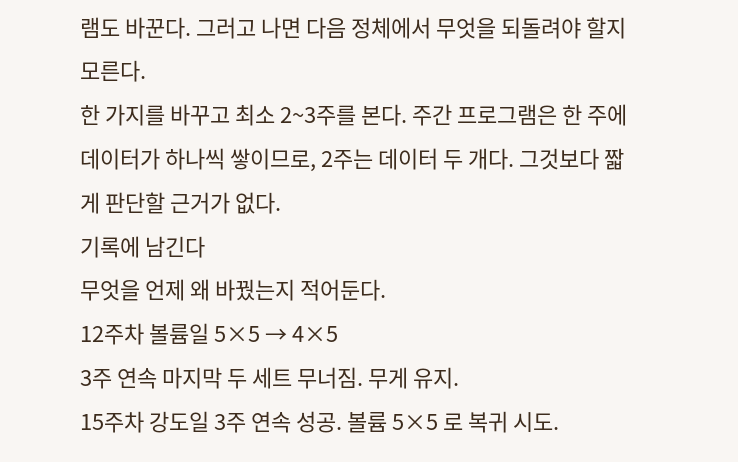램도 바꾼다. 그러고 나면 다음 정체에서 무엇을 되돌려야 할지 모른다.
한 가지를 바꾸고 최소 2~3주를 본다. 주간 프로그램은 한 주에 데이터가 하나씩 쌓이므로, 2주는 데이터 두 개다. 그것보다 짧게 판단할 근거가 없다.
기록에 남긴다
무엇을 언제 왜 바꿨는지 적어둔다.
12주차 볼륨일 5×5 → 4×5
3주 연속 마지막 두 세트 무너짐. 무게 유지.
15주차 강도일 3주 연속 성공. 볼륨 5×5 로 복귀 시도.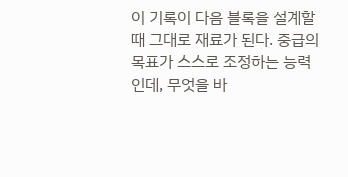이 기록이 다음 블록을 설계할 때 그대로 재료가 된다. 중급의 목표가 스스로 조정하는 능력인데, 무엇을 바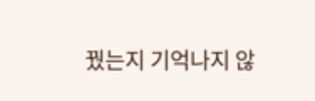꿨는지 기억나지 않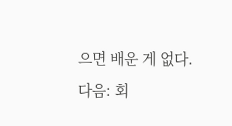으면 배운 게 없다.
다음: 회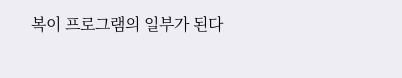복이 프로그램의 일부가 된다